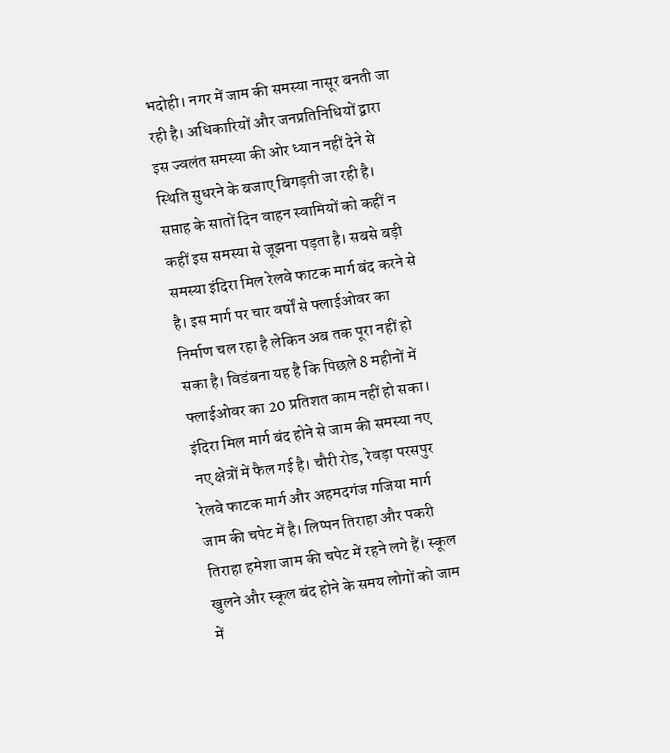भदोही। नगर में जाम की समस्या नासूर बनती जा रही है। अधिकारियों और जनप्रतिनिधियों द्वारा इस ज्वलंत समस्या की ओर ध्यान नहीं देने से स्थिति सुधरने के बजाए बिगड़ती जा रही है। सप्ताह के सातों दिन वाहन स्वामियों को कहीं न कहीं इस समस्या से जूझना पड़ता है। सबसे बड़ी समस्या इंदिरा मिल रेलवे फाटक मार्ग बंद करने से है। इस मार्ग पर चार वर्षों से फ्लाईओवर का निर्माण चल रहा है लेकिन अब तक पूरा नहीं हो सका है। विडंबना यह है कि पिछले 8 महीनों में फ्लाईओवर का 20 प्रतिशत काम नहीं हो सका। इंदिरा मिल मार्ग बंद होने से जाम की समस्या नए नए क्षेत्रों में फैल गई है। चौरी रोड, रेवड़ा परसपुर रेलवे फाटक मार्ग और अहमदगंज गजिया मार्ग जाम की चपेट में है। लिप्पन तिराहा और पकरी तिराहा हमेशा जाम की चपेट में रहने लगे हैं। स्कूल खुलने और स्कूल बंद होने के समय लोगों को जाम में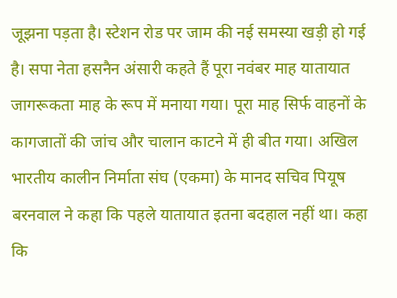जूझना पड़ता है। स्टेशन रोड पर जाम की नई समस्या खड़ी हो गई है। सपा नेता हसनैन अंसारी कहते हैं पूरा नवंबर माह यातायात जागरूकता माह के रूप में मनाया गया। पूरा माह सिर्फ वाहनों के कागजातों की जांच और चालान काटने में ही बीत गया। अखिल भारतीय कालीन निर्माता संघ (एकमा) के मानद सचिव पियूष बरनवाल ने कहा कि पहले यातायात इतना बदहाल नहीं था। कहा कि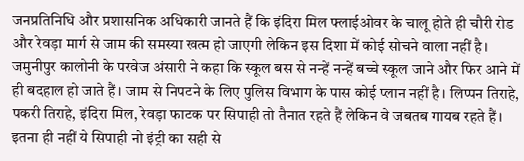जनप्रतिनिधि और प्रशासनिक अधिकारी जानते हैं कि इंदिरा मिल फ्लाईओवर के चालू होते ही चौरी रोड और रेवड़ा मार्ग से जाम की समस्या खत्म हो जाएगी लेकिन इस दिशा में कोई सोचने वाला नहीं है। जमुनीपुर कालोनी के परवेज अंसारी ने कहा कि स्कूल बस से नन्हें नन्हें बच्चे स्कूल जाने और फिर आने में ही बदहाल हो जाते हैं। जाम से निपटने के लिए पुलिस विभाग के पास कोई प्लान नहीं है। लिप्पन तिराहे, पकरी तिराहे, इंदिरा मिल, रेवड़ा फाटक पर सिपाही तो तैनात रहते हैं लेकिन वे जबतब गायब रहते हैं। इतना ही नहीं ये सिपाही नो इंट्री का सही से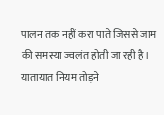पालन तक नहीं करा पाते जिससे जाम की समस्या ज्वलंत होती जा रही है। यातायात नियम तोड़ने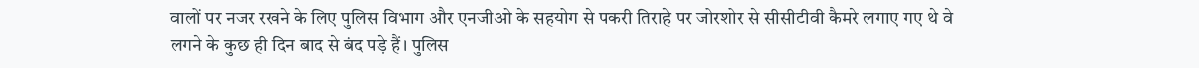वालों पर नजर रखने के लिए पुलिस विभाग और एनजीओ के सहयोग से पकरी तिराहे पर जोरशोर से सीसीटीवी कैमरे लगाए गए थे वे लगने के कुछ ही दिन बाद से बंद पड़े हैं। पुलिस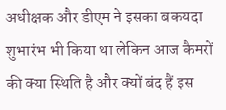अधीक्षक और डीएम ने इसका बकयदा शुभारंभ भी किया था लेकिन आज कैमरों की क्या स्थिति है और क्यों बंद हैं इस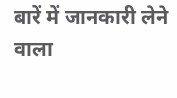बारें में जानकारी लेने वाला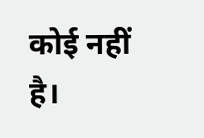कोई नहीं है।